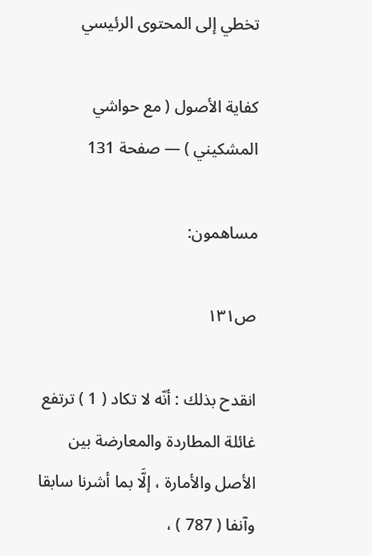تخطي إلى المحتوى الرئيسي

كفاية الأصول ( مع حواشي المشكيني ) — صفحة 131

مساهمون:

ص١٣١

انقدح بذلك : أنّه لا تكاد ( 1 ) ترتفع غائلة المطاردة والمعارضة بين الأصل والأمارة ، إلَّا بما أشرنا سابقا وآنفا ( 787 ) ،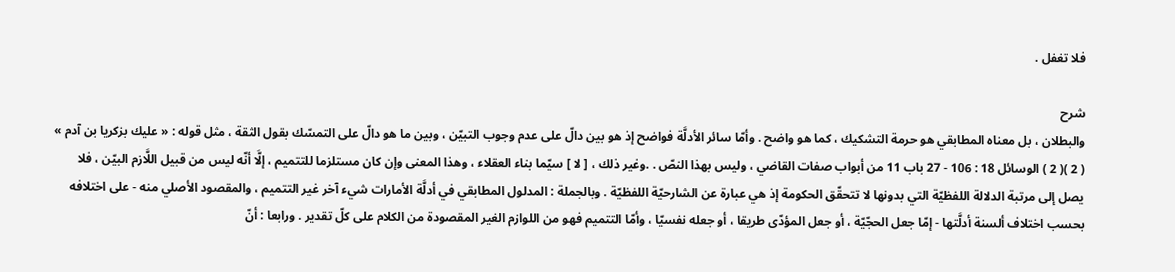فلا تغفل .

شرح
والبطلان ، بل معناه المطابقي هو حرمة التشكيك ، كما هو واضح . وأمّا سائر الأدلَّة فواضح إذ هو بين دالّ على عدم وجوب التبيّن ، وبين ما هو دالّ على التمسّك بقول الثقة ، مثل قوله : « عليك بزكريا بن آدم » ( 2 )( 2 ) الوسائل 18 : 106 - 27 باب 11 من أبواب صفات القاضي ، وليس بهذا النصّ . .وغير ذلك ، [ لا ] سيّما بناء العقلاء ، وهذا المعنى وإن كان مستلزما للتتميم ، إلَّا أنّه ليس من قبيل اللَّازم البيّن ، فلا يصل إلى مرتبة الدلالة اللفظيّة التي بدونها لا تتحقّق الحكومة إذ هي عبارة عن الشارحيّة اللفظيّة . وبالجملة : المدلول المطابقي في أدلَّة الأمارات شيء آخر غير التتميم ، والمقصود الأصلي منه - على اختلافه بحسب اختلاف ألسنة أدلَّتها - إمّا جعل الحجّيّة ، أو جعل المؤدّى طريقا ، أو جعله نفسيّا ، وأمّا التتميم فهو من اللوازم الغير المقصودة من الكلام على كلّ تقدير . ورابعا : أنّ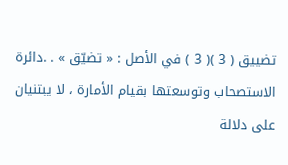تضييق ( 3 )( 3 ) في الأصل : « تضيّق » . .دائرة الاستصحاب وتوسعتها بقيام الأمارة ، لا يبتنيان على دلالة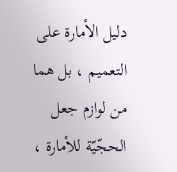دليل الأمارة على التعميم ، بل هما من لوازم جعل الحجّيّة للأمارة ،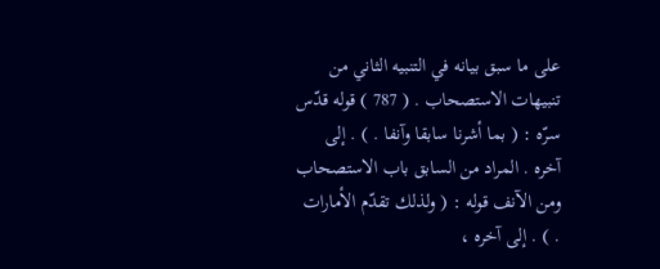على ما سبق بيانه في التنبيه الثاني من تنبيهات الاستصحاب . ( 787 ) قوله قدّس سرّه : ( بما أشرنا سابقا وآنفا . ) . إلى آخره . المراد من السابق باب الاستصحاب ومن الآنف قوله : ( ولذلك تقدّم الأمارات . ) . إلى آخره ،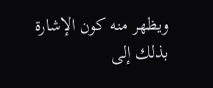ويظهر منه كون الإشارة بذلك إلى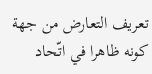تعريف التعارض من جهة كونه ظاهرا في اتّحاد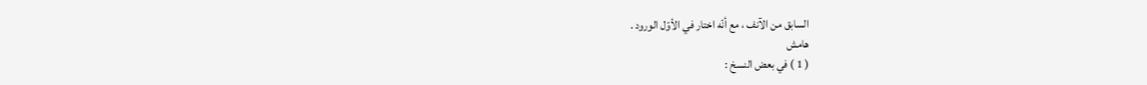السابق من الآنف ، مع أنّه اختار في الأوّل الورود .
هامش
( 1 ) في بعض النسخ :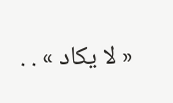« لا يكاد » . .